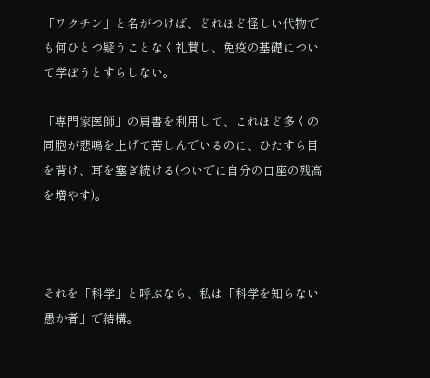「ワクチン」と名がつけば、どれほど怪しい代物でも何ひとつ疑うことなく礼賛し、免疫の基礎について学ぼうとすらしない。

「専門家医師」の肩書を利用して、これほど多くの同胞が悲鳴を上げて苦しんでいるのに、ひたすら目を背け、耳を塞ぎ続ける(ついでに自分の口座の残高を増やす)。



それを「科学」と呼ぶなら、私は「科学を知らない愚か者」で結構。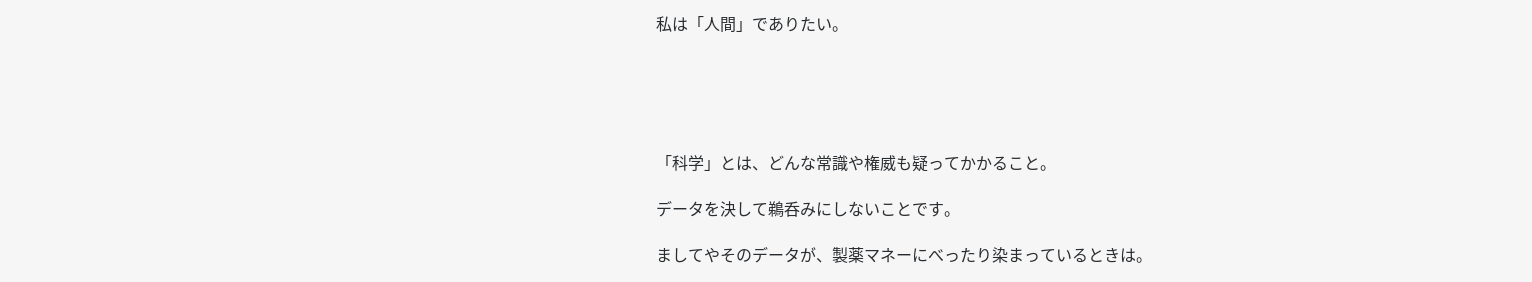私は「人間」でありたい。





「科学」とは、どんな常識や権威も疑ってかかること。

データを決して鵜呑みにしないことです。

ましてやそのデータが、製薬マネーにべったり染まっているときは。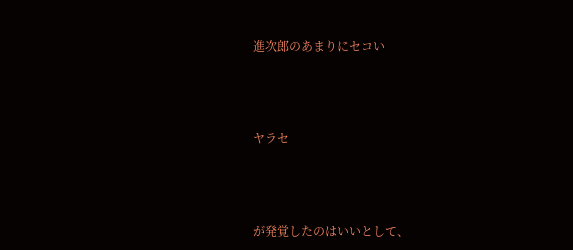進次郎のあまりにセコい



ヤラセ



が発覚したのはいいとして、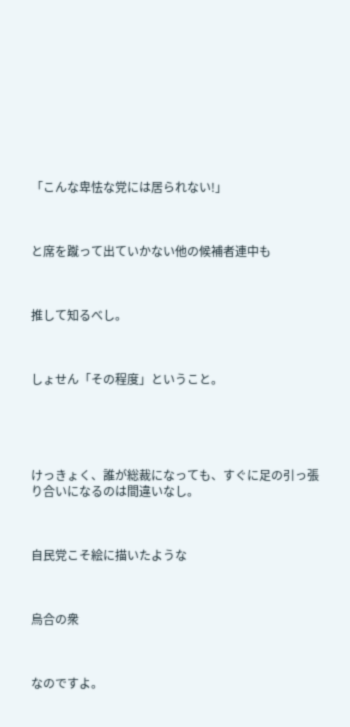「こんな卑怯な党には居られない!」



と席を蹴って出ていかない他の候補者連中も



推して知るべし。



しょせん「その程度」ということ。





けっきょく、誰が総裁になっても、すぐに足の引っ張り合いになるのは間違いなし。



自民党こそ絵に描いたような



烏合の衆



なのですよ。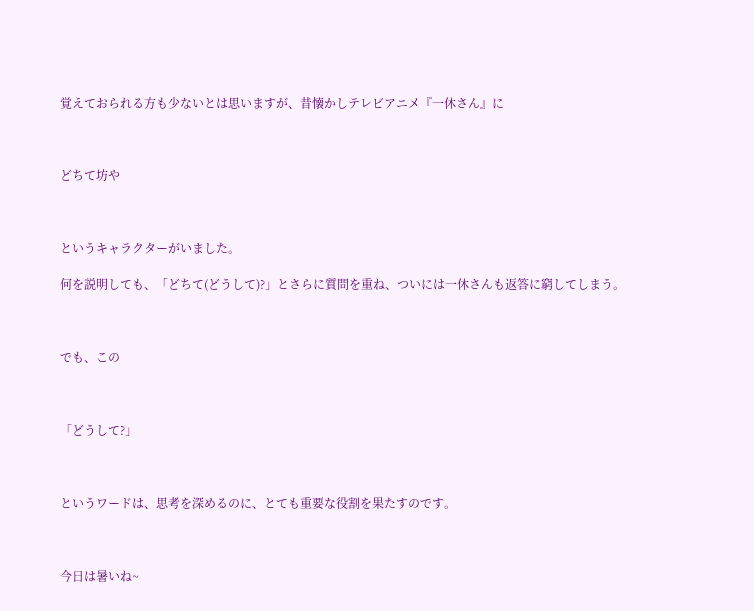覚えておられる方も少ないとは思いますが、昔懐かしテレビアニメ『一休さん』に



どちて坊や



というキャラクターがいました。

何を説明しても、「どちて(どうして)?」とさらに質問を重ね、ついには一休さんも返答に窮してしまう。



でも、この



「どうして?」



というワードは、思考を深めるのに、とても重要な役割を果たすのです。



今日は暑いね~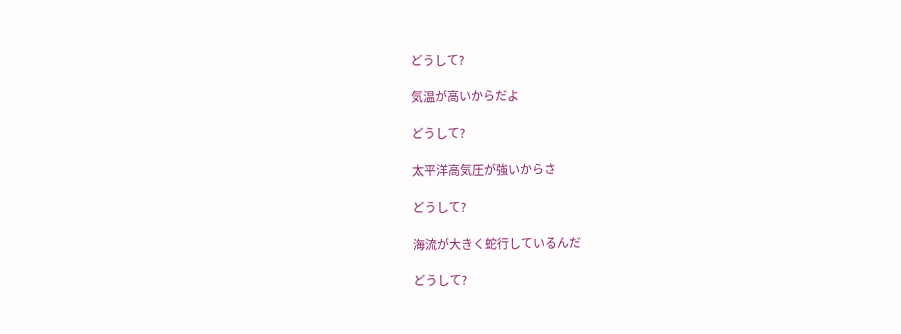どうして?

気温が高いからだよ

どうして?

太平洋高気圧が強いからさ

どうして?

海流が大きく蛇行しているんだ

どうして?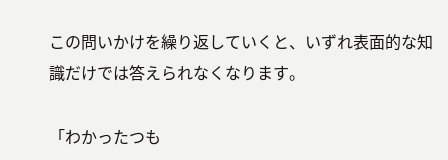この問いかけを繰り返していくと、いずれ表面的な知識だけでは答えられなくなります。

「わかったつも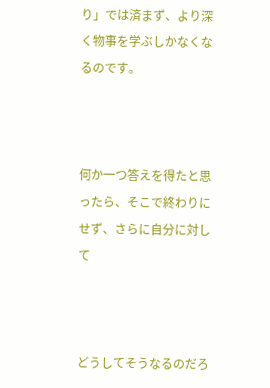り」では済まず、より深く物事を学ぶしかなくなるのです。



何か一つ答えを得たと思ったら、そこで終わりにせず、さらに自分に対して



どうしてそうなるのだろ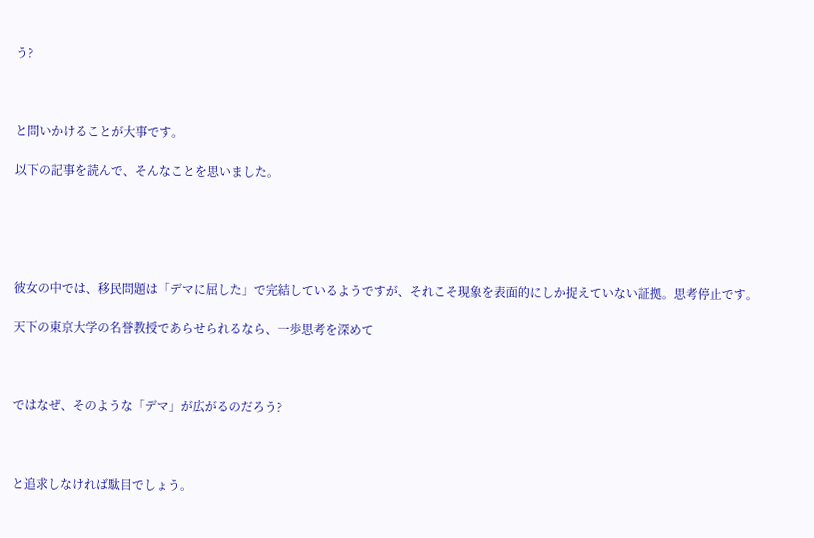う?



と問いかけることが大事です。

以下の記事を読んで、そんなことを思いました。





彼女の中では、移民問題は「デマに屈した」で完結しているようですが、それこそ現象を表面的にしか捉えていない証拠。思考停止です。

天下の東京大学の名誉教授であらせられるなら、一歩思考を深めて



ではなぜ、そのような「デマ」が広がるのだろう?



と追求しなければ駄目でしょう。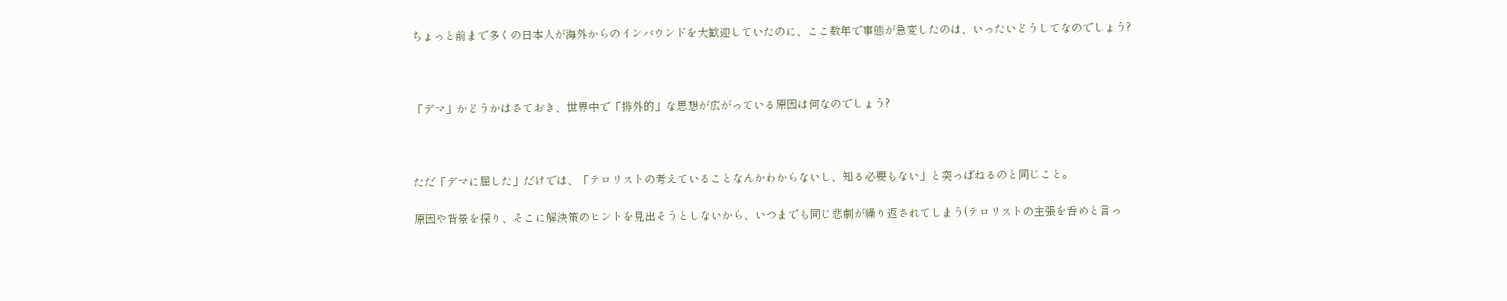ちょっと前まで多くの日本人が海外からのインバウンドを大歓迎していたのに、ここ数年で事態が急変したのは、いったいどうしてなのでしょう?



「デマ」かどうかはさておき、世界中で「排外的」な思想が広がっている原因は何なのでしょう?



ただ「デマに屈した」だけでは、「テロリストの考えていることなんかわからないし、知る必要もない」と突っぱねるのと同じこと。

原因や背景を探り、そこに解決策のヒントを見出そうとしないから、いつまでも同じ悲劇が繰り返されてしまう(テロリストの主張を呑めと言っ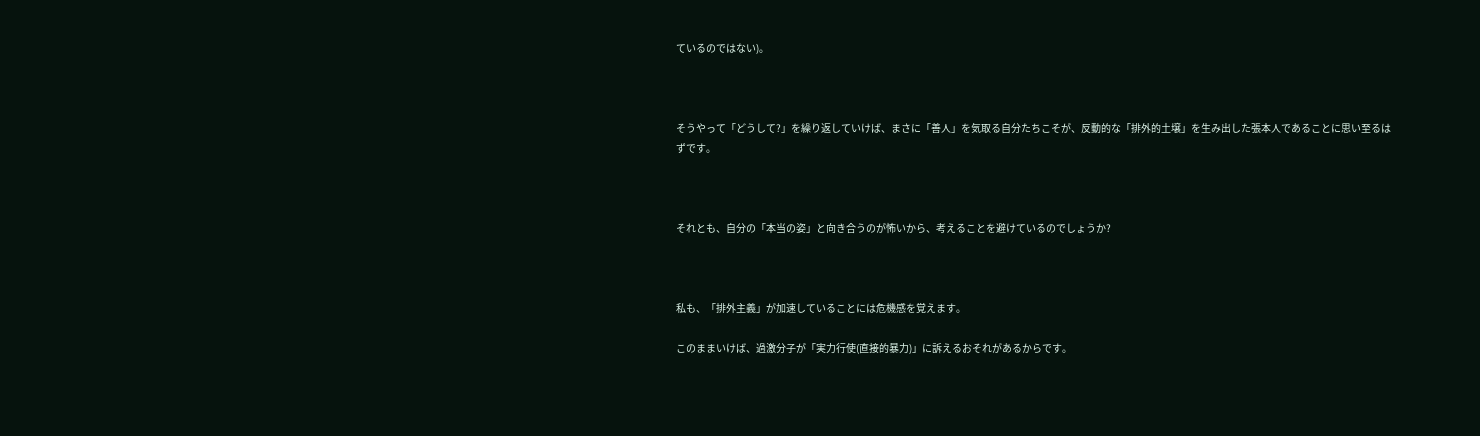ているのではない)。



そうやって「どうして?」を繰り返していけば、まさに「善人」を気取る自分たちこそが、反動的な「排外的土壌」を生み出した張本人であることに思い至るはずです。



それとも、自分の「本当の姿」と向き合うのが怖いから、考えることを避けているのでしょうか?



私も、「排外主義」が加速していることには危機感を覚えます。

このままいけば、過激分子が「実力行使(直接的暴力)」に訴えるおそれがあるからです。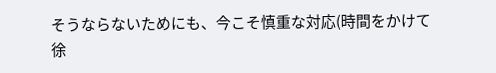そうならないためにも、今こそ慎重な対応(時間をかけて徐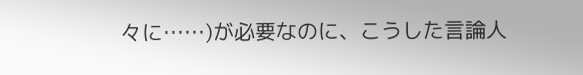々に……)が必要なのに、こうした言論人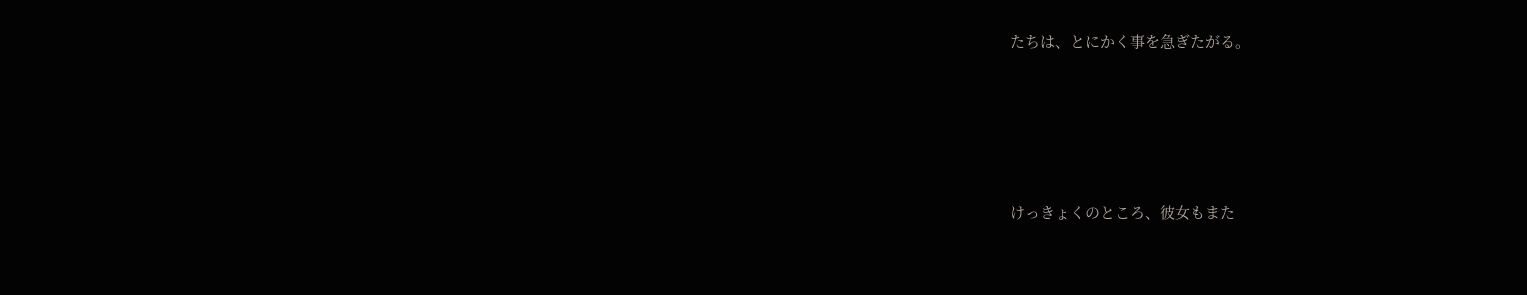たちは、とにかく事を急ぎたがる。





けっきょくのところ、彼女もまた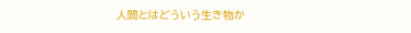人間とはどういう生き物か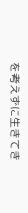を考えずに生きてき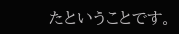たということです。